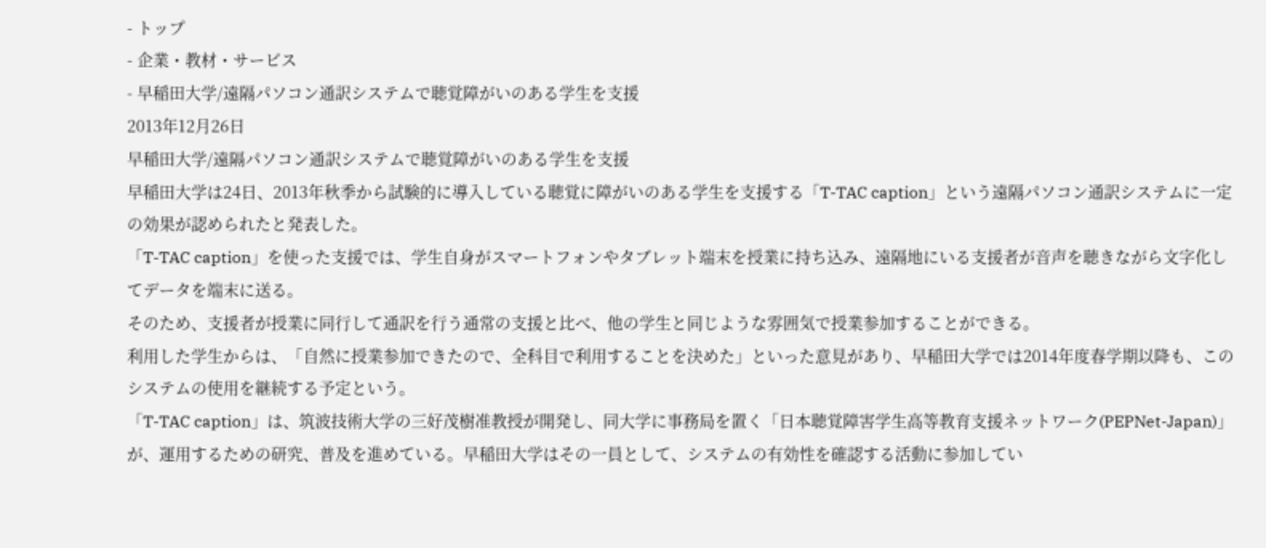- トップ
- 企業・教材・サービス
- 早稲田大学/遠隔パソコン通訳システムで聴覚障がいのある学生を支援
2013年12月26日
早稲田大学/遠隔パソコン通訳システムで聴覚障がいのある学生を支援
早稲田大学は24日、2013年秋季から試験的に導入している聴覚に障がいのある学生を支援する「T-TAC caption」という遠隔パソコン通訳システムに一定の効果が認められたと発表した。
「T-TAC caption」を使った支援では、学生自身がスマートフォンやタブレット端末を授業に持ち込み、遠隔地にいる支援者が音声を聴きながら文字化してデータを端末に送る。
そのため、支援者が授業に同行して通訳を行う通常の支援と比べ、他の学生と同じような雰囲気で授業参加することができる。
利用した学生からは、「自然に授業参加できたので、全科目で利用することを決めた」といった意見があり、早稲田大学では2014年度春学期以降も、このシステムの使用を継続する予定という。
「T-TAC caption」は、筑波技術大学の三好茂樹准教授が開発し、同大学に事務局を置く「日本聴覚障害学生高等教育支援ネットワーク(PEPNet-Japan)」が、運用するための研究、普及を進めている。早稲田大学はその一員として、システムの有効性を確認する活動に参加してい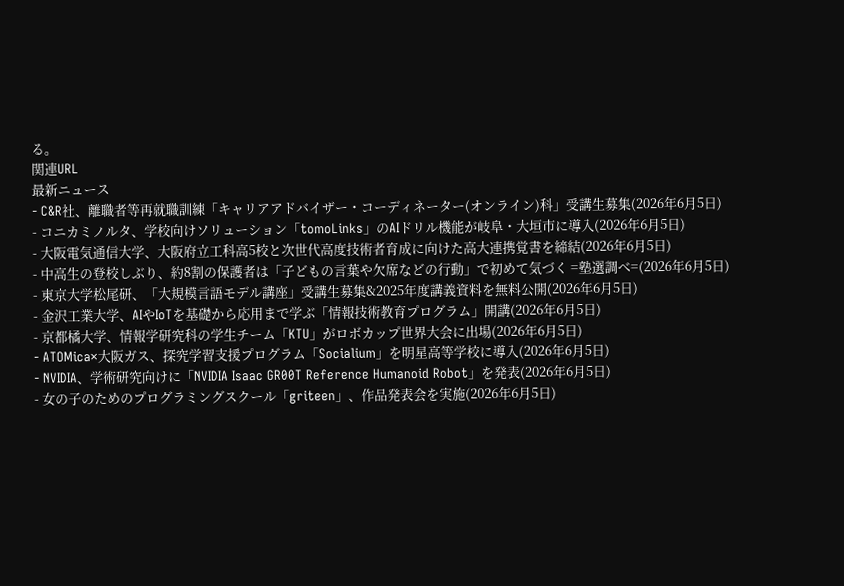る。
関連URL
最新ニュース
- C&R社、離職者等再就職訓練「キャリアアドバイザー・コーディネーター(オンライン)科」受講生募集(2026年6月5日)
- コニカミノルタ、学校向けソリューション「tomoLinks」のAIドリル機能が岐阜・大垣市に導入(2026年6月5日)
- 大阪電気通信大学、大阪府立工科高5校と次世代高度技術者育成に向けた高大連携覚書を締結(2026年6月5日)
- 中高生の登校しぶり、約8割の保護者は「子どもの言葉や欠席などの行動」で初めて気づく =塾選調べ=(2026年6月5日)
- 東京大学松尾研、「大規模言語モデル講座」受講生募集&2025年度講義資料を無料公開(2026年6月5日)
- 金沢工業大学、AIやIoTを基礎から応用まで学ぶ「情報技術教育プログラム」開講(2026年6月5日)
- 京都橘大学、情報学研究科の学生チーム「KTU」がロボカップ世界大会に出場(2026年6月5日)
- ATOMica×大阪ガス、探究学習支援プログラム「Socialium」を明星高等学校に導入(2026年6月5日)
- NVIDIA、学術研究向けに「NVIDIA Isaac GR00T Reference Humanoid Robot」を発表(2026年6月5日)
- 女の子のためのプログラミングスクール「griteen」、作品発表会を実施(2026年6月5日)